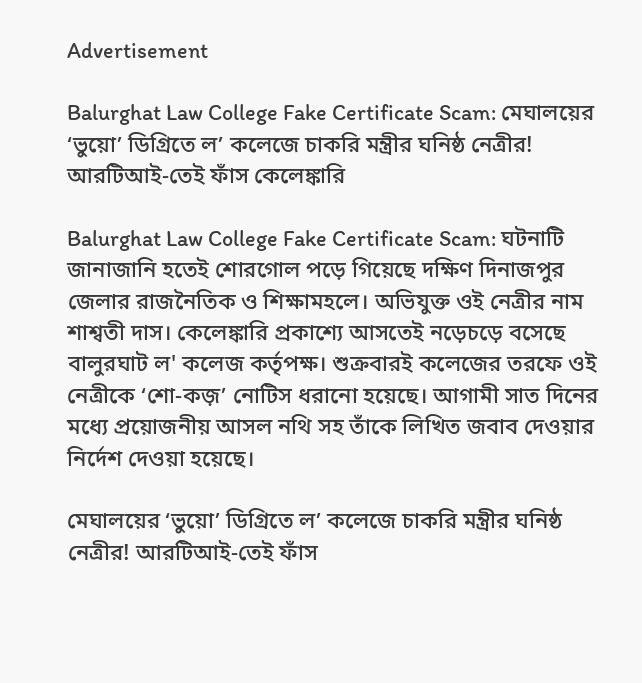Advertisement

Balurghat Law College Fake Certificate Scam: মেঘালয়ের ‘ভুয়ো’ ডিগ্রিতে ল’ কলেজে চাকরি মন্ত্রীর ঘনিষ্ঠ নেত্রীর! আরটিআই-তেই ফাঁস কেলেঙ্কারি

Balurghat Law College Fake Certificate Scam: ঘটনাটি জানাজানি হতেই শোরগোল পড়ে গিয়েছে দক্ষিণ দিনাজপুর জেলার রাজনৈতিক ও শিক্ষামহলে। অভিযুক্ত ওই নেত্রীর নাম শাশ্বতী দাস। কেলেঙ্কারি প্রকাশ্যে আসতেই নড়েচড়ে বসেছে বালুরঘাট ল' কলেজ কর্তৃপক্ষ। শুক্রবারই কলেজের তরফে ওই নেত্রীকে ‘শো-কজ়’ নোটিস ধরানো হয়েছে। আগামী সাত দিনের মধ্যে প্রয়োজনীয় আসল নথি সহ তাঁকে লিখিত জবাব দেওয়ার নির্দেশ দেওয়া হয়েছে।

মেঘালয়ের ‘ভুয়ো’ ডিগ্রিতে ল’ কলেজে চাকরি মন্ত্রীর ঘনিষ্ঠ নেত্রীর! আরটিআই-তেই ফাঁস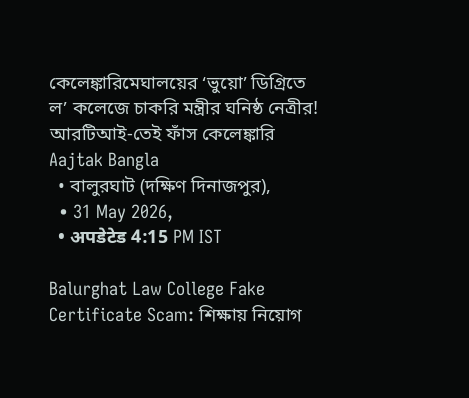কেলেঙ্কারিমেঘালয়ের ‘ভুয়ো’ ডিগ্রিতে ল’ কলেজে চাকরি মন্ত্রীর ঘনিষ্ঠ নেত্রীর! আরটিআই-তেই ফাঁস কেলেঙ্কারি
Aajtak Bangla
  • বালুরঘাট (দক্ষিণ দিনাজপুর),
  • 31 May 2026,
  • अपडेटेड 4:15 PM IST

Balurghat Law College Fake Certificate Scam: শিক্ষায় নিয়োগ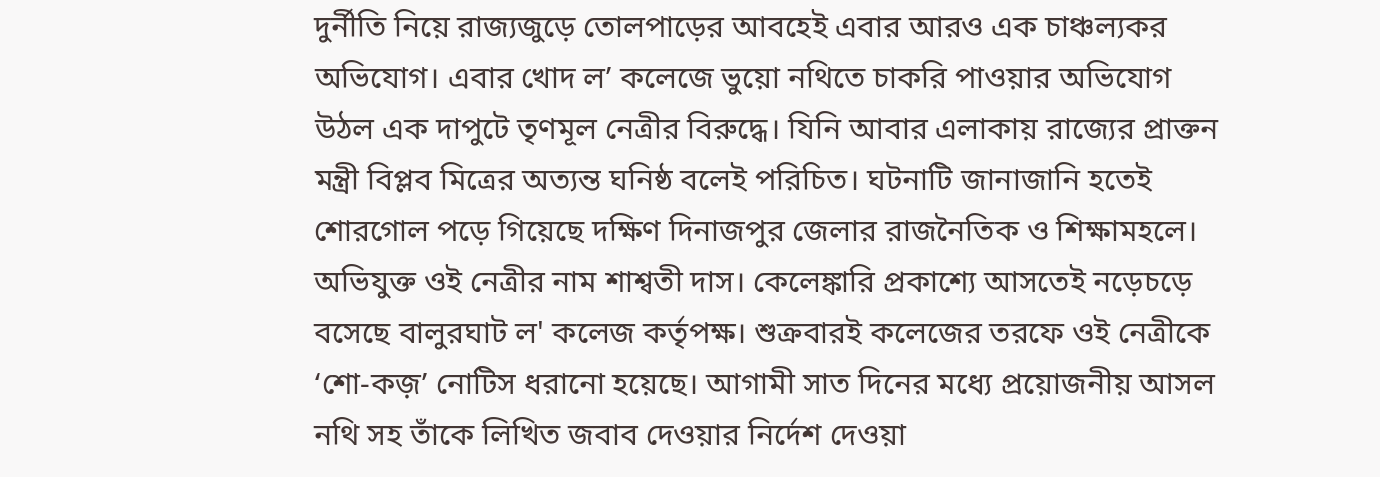দুর্নীতি নিয়ে রাজ্যজুড়ে তোলপাড়ের আবহেই এবার আরও এক চাঞ্চল্যকর অভিযোগ। এবার খোদ ল’ কলেজে ভুয়ো নথিতে চাকরি পাওয়ার অভিযোগ উঠল এক দাপুটে তৃণমূল নেত্রীর বিরুদ্ধে। যিনি আবার এলাকায় রাজ্যের প্রাক্তন মন্ত্রী বিপ্লব মিত্রের অত্যন্ত ঘনিষ্ঠ বলেই পরিচিত। ঘটনাটি জানাজানি হতেই শোরগোল পড়ে গিয়েছে দক্ষিণ দিনাজপুর জেলার রাজনৈতিক ও শিক্ষামহলে। অভিযুক্ত ওই নেত্রীর নাম শাশ্বতী দাস। কেলেঙ্কারি প্রকাশ্যে আসতেই নড়েচড়ে বসেছে বালুরঘাট ল' কলেজ কর্তৃপক্ষ। শুক্রবারই কলেজের তরফে ওই নেত্রীকে ‘শো-কজ়’ নোটিস ধরানো হয়েছে। আগামী সাত দিনের মধ্যে প্রয়োজনীয় আসল নথি সহ তাঁকে লিখিত জবাব দেওয়ার নির্দেশ দেওয়া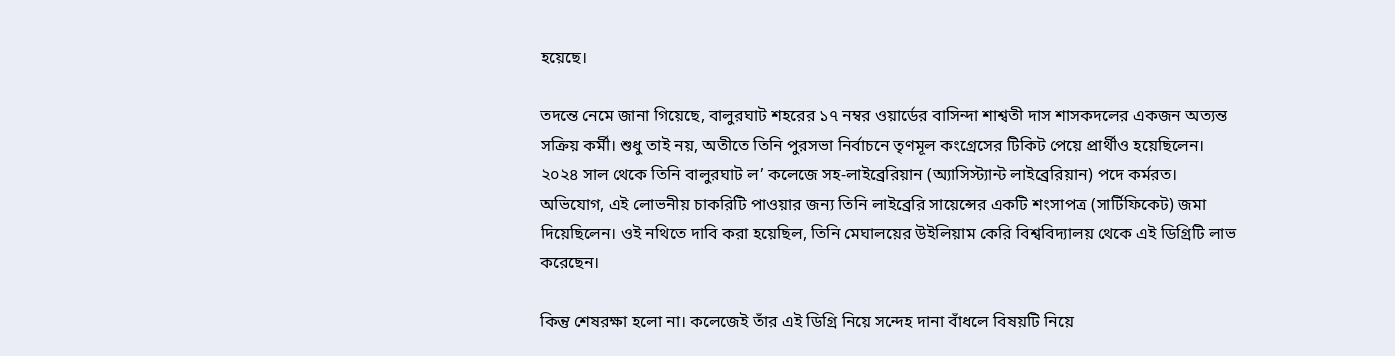হয়েছে।

তদন্তে নেমে জানা গিয়েছে, বালুরঘাট শহরের ১৭ নম্বর ওয়ার্ডের বাসিন্দা শাশ্বতী দাস শাসকদলের একজন অত্যন্ত সক্রিয় কর্মী। শুধু তাই নয়, অতীতে তিনি পুরসভা নির্বাচনে তৃণমূল কংগ্রেসের টিকিট পেয়ে প্রার্থীও হয়েছিলেন। ২০২৪ সাল থেকে তিনি বালুরঘাট ল’ কলেজে সহ-লাইব্রেরিয়ান (অ্যাসিস্ট্যান্ট লাইব্রেরিয়ান) পদে কর্মরত। অভিযোগ, এই লোভনীয় চাকরিটি পাওয়ার জন্য তিনি লাইব্রেরি সায়েন্সের একটি শংসাপত্র (সার্টিফিকেট) জমা দিয়েছিলেন। ওই নথিতে দাবি করা হয়েছিল, তিনি মেঘালয়ের উইলিয়াম কেরি বিশ্ববিদ্যালয় থেকে এই ডিগ্রিটি লাভ করেছেন।

কিন্তু শেষরক্ষা হলো না। কলেজেই তাঁর এই ডিগ্রি নিয়ে সন্দেহ দানা বাঁধলে বিষয়টি নিয়ে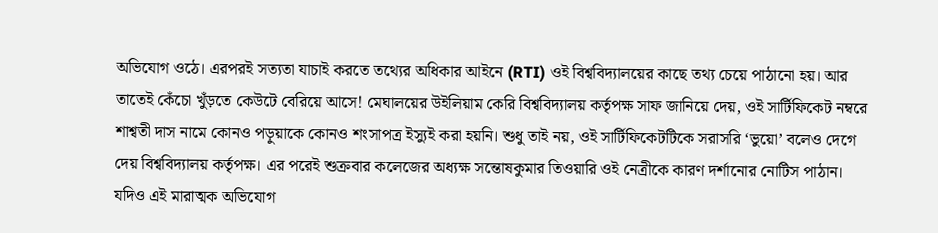অভিযোগ ওঠে। এরপরই সত্যতা যাচাই করতে তথ্যের অধিকার আইনে (RTI) ওই বিশ্ববিদ্যালয়ের কাছে তথ্য চেয়ে পাঠানো হয়। আর তাতেই কেঁচো খুঁড়তে কেউটে বেরিয়ে আসে! মেঘালয়ের উইলিয়াম কেরি বিশ্ববিদ্যালয় কর্তৃপক্ষ সাফ জানিয়ে দেয়, ওই সার্টিফিকেট নম্বরে শাশ্বতী দাস নামে কোনও পড়ুয়াকে কোনও শংসাপত্র ইস্যুই করা হয়নি। শুধু তাই নয়, ওই সার্টিফিকেটটিকে সরাসরি ‘ভুয়ো’ বলেও দেগে দেয় বিশ্ববিদ্যালয় কর্তৃপক্ষ। এর পরেই শুক্রবার কলেজের অধ্যক্ষ সন্তোষকুমার তিওয়ারি ওই নেত্রীকে কারণ দর্শানোর নোটিস পাঠান। যদিও এই মারাত্মক অভিযোগ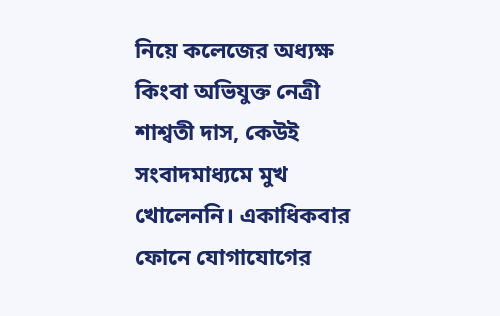নিয়ে কলেজের অধ্যক্ষ কিংবা অভিযুক্ত নেত্রী শাশ্বতী দাস, কেউই সংবাদমাধ্যমে মুখ খোলেননি। একাধিকবার ফোনে যোগাযোগের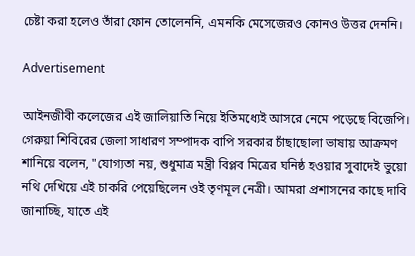চেষ্টা করা হলেও তাঁরা ফোন তোলেননি, এমনকি মেসেজেরও কোনও উত্তর দেননি।

Advertisement

আইনজীবী কলেজের এই জালিয়াতি নিয়ে ইতিমধ্যেই আসরে নেমে পড়েছে বিজেপি। গেরুয়া শিবিরের জেলা সাধারণ সম্পাদক বাপি সরকার চাঁছাছোলা ভাষায় আক্রমণ শানিয়ে বলেন, "যোগ্যতা নয়, শুধুমাত্র মন্ত্রী বিপ্লব মিত্রের ঘনিষ্ঠ হওয়ার সুবাদেই ভুয়ো নথি দেখিয়ে এই চাকরি পেয়েছিলেন ওই তৃণমূল নেত্রী। আমরা প্রশাসনের কাছে দাবি জানাচ্ছি, যাতে এই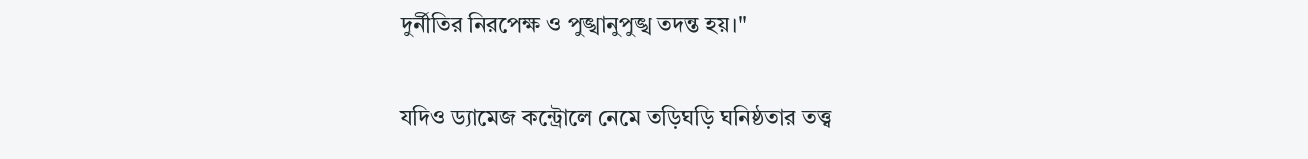দুর্নীতির নিরপেক্ষ ও পুঙ্খানুপুঙ্খ তদন্ত হয়।"

যদিও ড্যামেজ কন্ট্রোলে নেমে তড়িঘড়ি ঘনিষ্ঠতার তত্ত্ব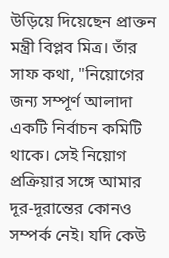উড়িয়ে দিয়েছেন প্রাক্তন মন্ত্রী বিপ্লব মিত্র। তাঁর সাফ কথা, "নিয়োগের জন্য সম্পূর্ণ আলাদা একটি নির্বাচন কমিটি থাকে। সেই নিয়োগ প্রক্রিয়ার সঙ্গে আমার দূর-দূরান্তের কোনও সম্পর্ক নেই। যদি কেউ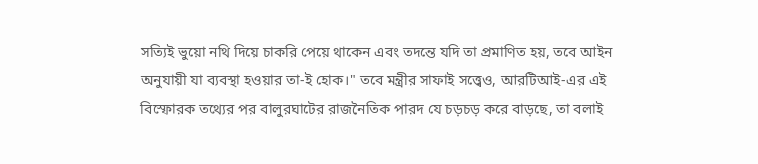সত্যিই ভুয়ো নথি দিয়ে চাকরি পেয়ে থাকেন এবং তদন্তে যদি তা প্রমাণিত হয়, তবে আইন অনুযায়ী যা ব্যবস্থা হওয়ার তা-ই হোক।" তবে মন্ত্রীর সাফাই সত্ত্বেও, আরটিআই-এর এই বিস্ফোরক তথ্যের পর বালুরঘাটের রাজনৈতিক পারদ যে চড়চড় করে বাড়ছে, তা বলাই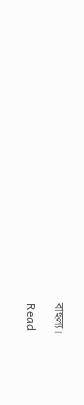বাহুল্য।

Read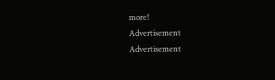more!
Advertisement
Advertisement